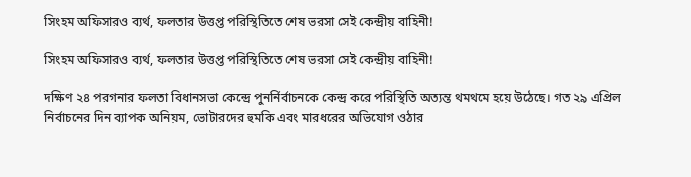সিংহম অফিসারও ব্যর্থ, ফলতার উত্তপ্ত পরিস্থিতিতে শেষ ভরসা সেই কেন্দ্রীয় বাহিনী!

সিংহম অফিসারও ব্যর্থ, ফলতার উত্তপ্ত পরিস্থিতিতে শেষ ভরসা সেই কেন্দ্রীয় বাহিনী!

দক্ষিণ ২৪ পরগনার ফলতা বিধানসভা কেন্দ্রে পুনর্নির্বাচনকে কেন্দ্র করে পরিস্থিতি অত্যন্ত থমথমে হয়ে উঠেছে। গত ২৯ এপ্রিল নির্বাচনের দিন ব্যাপক অনিয়ম, ভোটারদের হুমকি এবং মারধরের অভিযোগ ওঠার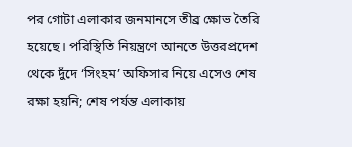পর গোটা এলাকার জনমানসে তীব্র ক্ষোভ তৈরি হয়েছে। পরিস্থিতি নিয়ন্ত্রণে আনতে উত্তরপ্রদেশ থেকে দুঁদে ‘সিংহম’ অফিসার নিয়ে এসেও শেষ রক্ষা হয়নি; শেষ পর্যন্ত এলাকায়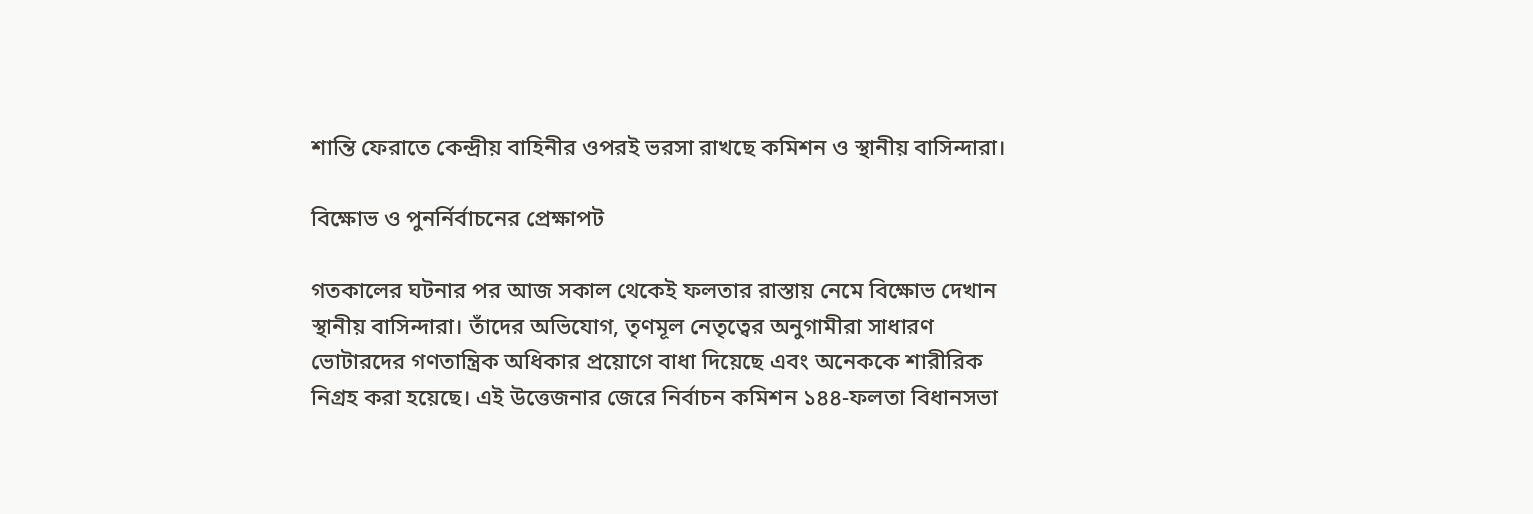শান্তি ফেরাতে কেন্দ্রীয় বাহিনীর ওপরই ভরসা রাখছে কমিশন ও স্থানীয় বাসিন্দারা।

বিক্ষোভ ও পুনর্নির্বাচনের প্রেক্ষাপট

গতকালের ঘটনার পর আজ সকাল থেকেই ফলতার রাস্তায় নেমে বিক্ষোভ দেখান স্থানীয় বাসিন্দারা। তাঁদের অভিযোগ, তৃণমূল নেতৃত্বের অনুগামীরা সাধারণ ভোটারদের গণতান্ত্রিক অধিকার প্রয়োগে বাধা দিয়েছে এবং অনেককে শারীরিক নিগ্রহ করা হয়েছে। এই উত্তেজনার জেরে নির্বাচন কমিশন ১৪৪-ফলতা বিধানসভা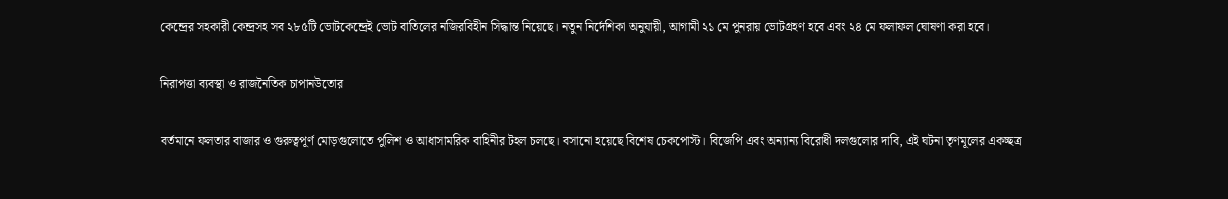কেন্দ্রের সহকারী কেন্দ্রসহ সব ২৮৫টি ভোটকেন্দ্রেই ভোট বাতিলের নজিরবিহীন সিদ্ধান্ত নিয়েছে। নতুন নির্দেশিকা অনুযায়ী, আগামী ২১ মে পুনরায় ভোটগ্রহণ হবে এবং ২৪ মে ফলাফল ঘোষণা করা হবে।

নিরাপত্তা ব্যবস্থা ও রাজনৈতিক চাপানউতোর

বর্তমানে ফলতার বাজার ও গুরুত্বপূর্ণ মোড়গুলোতে পুলিশ ও আধাসামরিক বাহিনীর টহল চলছে। বসানো হয়েছে বিশেষ চেকপোস্ট। বিজেপি এবং অন্যান্য বিরোধী দলগুলোর দাবি, এই ঘটনা তৃণমূলের একচ্ছত্র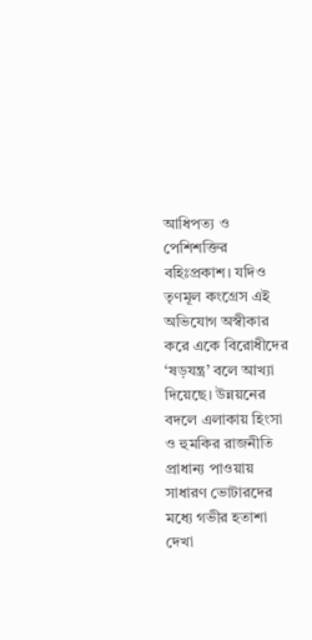আধিপত্য ও পেশিশক্তির বহিঃপ্রকাশ। যদিও তৃণমূল কংগ্রেস এই অভিযোগ অস্বীকার করে একে বিরোধীদের ‘ষড়যন্ত্র’ বলে আখ্যা দিয়েছে। উন্নয়নের বদলে এলাকায় হিংসা ও হুমকির রাজনীতি প্রাধান্য পাওয়ায় সাধারণ ভোটারদের মধ্যে গভীর হতাশা দেখা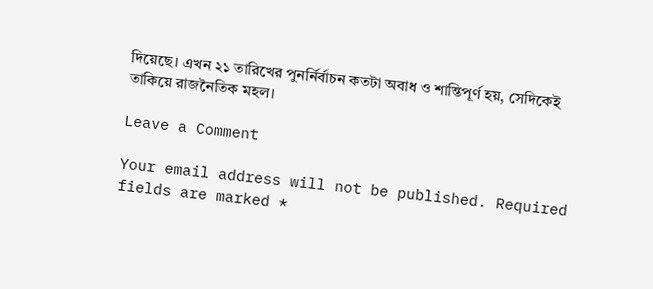দিয়েছে। এখন ২১ তারিখের পুনর্নির্বাচন কতটা অবাধ ও শান্তিপূর্ণ হয়, সেদিকেই তাকিয়ে রাজনৈতিক মহল।

Leave a Comment

Your email address will not be published. Required fields are marked *